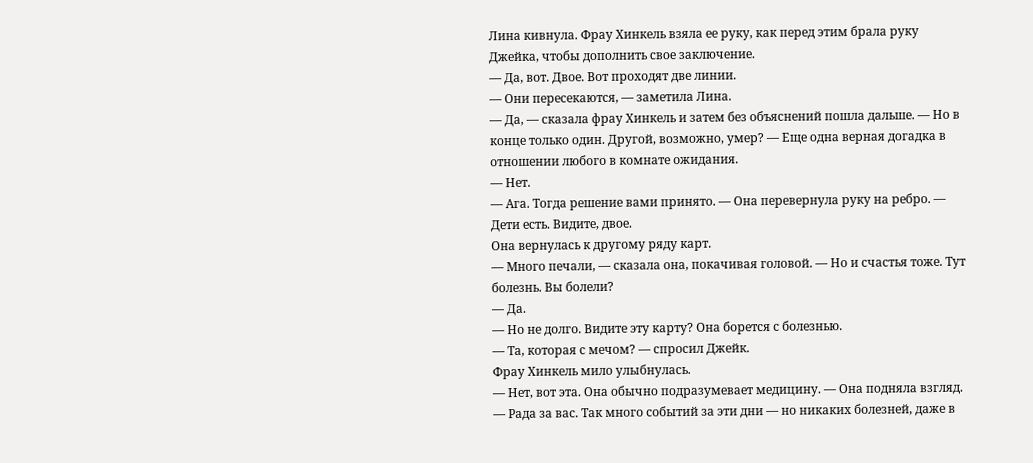Лина кивнула. Фрау Хинкель взяла ее руку, как перед этим брала руку Джейка, чтобы дополнить свое заключение.
— Да, вот. Двое. Вот проходят две линии.
— Они пересекаются, — заметила Лина.
— Да, — сказала фрау Хинкель и затем без объяснений пошла дальше. — Но в конце только один. Другой, возможно, умер? — Еще одна верная догадка в отношении любого в комнате ожидания.
— Нет.
— Ага. Тогда решение вами принято. — Она перевернула руку на ребро. — Дети есть. Видите, двое.
Она вернулась к другому ряду карт.
— Много печали, — сказала она, покачивая головой. — Но и счастья тоже. Тут болезнь. Вы болели?
— Да.
— Но не долго. Видите эту карту? Она борется с болезнью.
— Та, которая с мечом? — спросил Джейк.
Фрау Хинкель мило улыбнулась.
— Нет, вот эта. Она обычно подразумевает медицину. — Она подняла взгляд. — Рада за вас. Так много событий за эти дни — но никаких болезней, даже в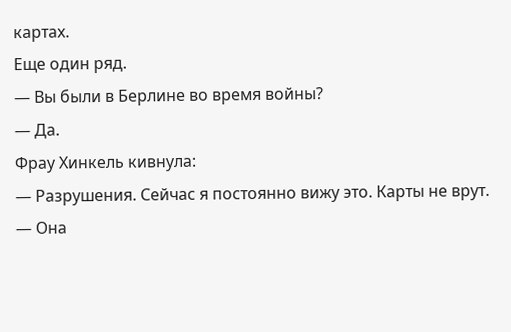картах.
Еще один ряд.
— Вы были в Берлине во время войны?
— Да.
Фрау Хинкель кивнула:
— Разрушения. Сейчас я постоянно вижу это. Карты не врут. — Она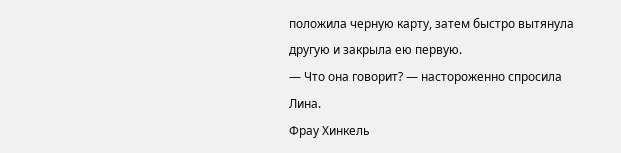положила черную карту, затем быстро вытянула другую и закрыла ею первую.
— Что она говорит? — настороженно спросила Лина.
Фрау Хинкель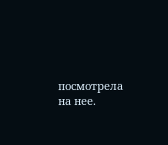посмотрела на нее.